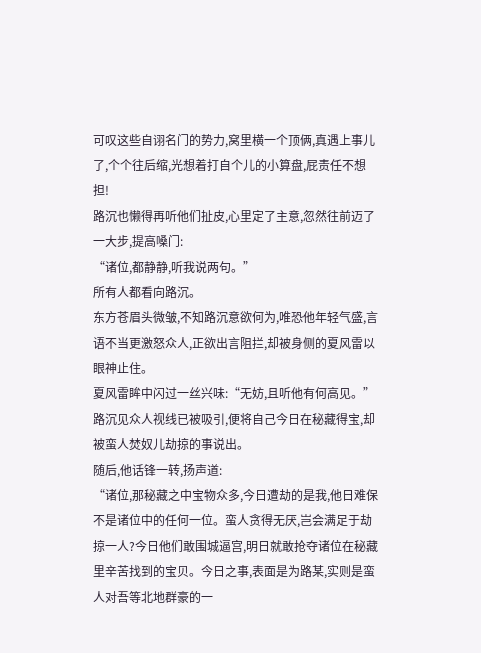可叹这些自诩名门的势力,窝里横一个顶俩,真遇上事儿了,个个往后缩,光想着打自个儿的小算盘,屁责任不想担!
路沉也懒得再听他们扯皮,心里定了主意,忽然往前迈了一大步,提高嗓门:
“诸位,都静静,听我说两句。”
所有人都看向路沉。
东方苍眉头微皱,不知路沉意欲何为,唯恐他年轻气盛,言语不当更激怒众人,正欲出言阻拦,却被身侧的夏风雷以眼神止住。
夏风雷眸中闪过一丝兴味:“无妨,且听他有何高见。”
路沉见众人视线已被吸引,便将自己今日在秘藏得宝,却被蛮人焚奴儿劫掠的事说出。
随后,他话锋一转,扬声道:
“诸位,那秘藏之中宝物众多,今日遭劫的是我,他日难保不是诸位中的任何一位。蛮人贪得无厌,岂会满足于劫掠一人?今日他们敢围城逼宫,明日就敢抢夺诸位在秘藏里辛苦找到的宝贝。今日之事,表面是为路某,实则是蛮人对吾等北地群豪的一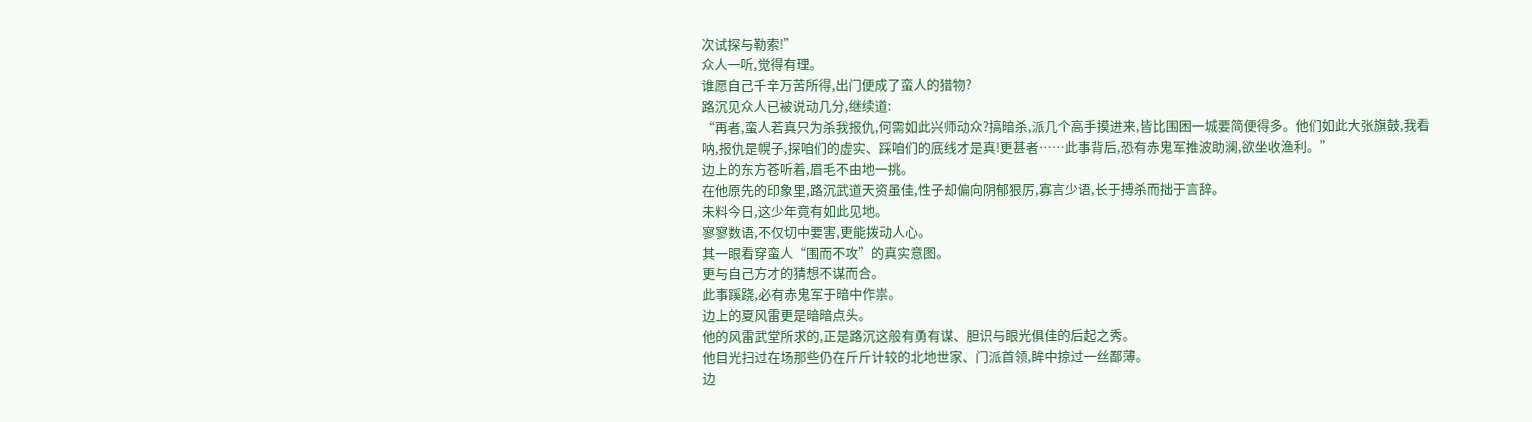次试探与勒索!”
众人一听,觉得有理。
谁愿自己千辛万苦所得,出门便成了蛮人的猎物?
路沉见众人已被说动几分,继续道:
“再者,蛮人若真只为杀我报仇,何需如此兴师动众?搞暗杀,派几个高手摸进来,皆比围困一城要简便得多。他们如此大张旗鼓,我看呐,报仇是幌子,探咱们的虚实、踩咱们的底线才是真!更甚者……此事背后,恐有赤鬼军推波助澜,欲坐收渔利。”
边上的东方苍听着,眉毛不由地一挑。
在他原先的印象里,路沉武道天资虽佳,性子却偏向阴郁狠厉,寡言少语,长于搏杀而拙于言辞。
未料今日,这少年竟有如此见地。
寥寥数语,不仅切中要害,更能拨动人心。
其一眼看穿蛮人“围而不攻”的真实意图。
更与自己方才的猜想不谋而合。
此事蹊跷,必有赤鬼军于暗中作祟。
边上的夏风雷更是暗暗点头。
他的风雷武堂所求的,正是路沉这般有勇有谋、胆识与眼光俱佳的后起之秀。
他目光扫过在场那些仍在斤斤计较的北地世家、门派首领,眸中掠过一丝鄙薄。
边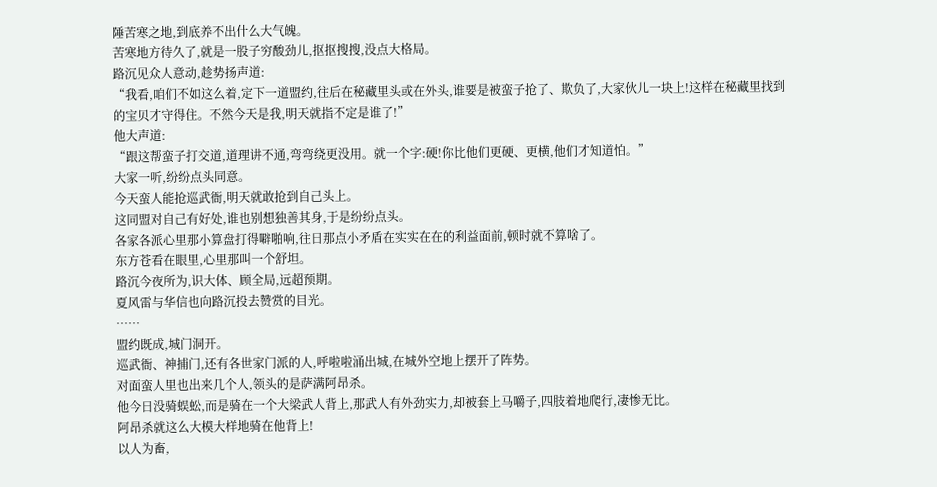陲苦寒之地,到底养不出什么大气魄。
苦寒地方待久了,就是一股子穷酸劲儿,抠抠搜搜,没点大格局。
路沉见众人意动,趁势扬声道:
“我看,咱们不如这么着,定下一道盟约,往后在秘藏里头或在外头,谁要是被蛮子抢了、欺负了,大家伙儿一块上!这样在秘藏里找到的宝贝才守得住。不然今天是我,明天就指不定是谁了!”
他大声道:
“跟这帮蛮子打交道,道理讲不通,弯弯绕更没用。就一个字:硬!你比他们更硬、更横,他们才知道怕。”
大家一听,纷纷点头同意。
今天蛮人能抢巡武衙,明天就敢抢到自己头上。
这同盟对自己有好处,谁也别想独善其身,于是纷纷点头。
各家各派心里那小算盘打得噼啪响,往日那点小矛盾在实实在在的利益面前,顿时就不算啥了。
东方苍看在眼里,心里那叫一个舒坦。
路沉今夜所为,识大体、顾全局,远超预期。
夏风雷与华信也向路沉投去赞赏的目光。
……
盟约既成,城门洞开。
巡武衙、神捕门,还有各世家门派的人,呼啦啦涌出城,在城外空地上摆开了阵势。
对面蛮人里也出来几个人,领头的是萨满阿昂杀。
他今日没骑蜈蚣,而是骑在一个大梁武人背上,那武人有外劲实力,却被套上马嚼子,四肢着地爬行,凄惨无比。
阿昂杀就这么大模大样地骑在他背上!
以人为畜,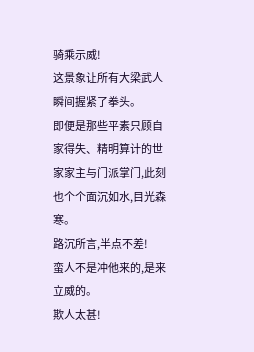骑乘示威!
这景象让所有大梁武人瞬间握紧了拳头。
即便是那些平素只顾自家得失、精明算计的世家家主与门派掌门,此刻也个个面沉如水,目光森寒。
路沉所言,半点不差!
蛮人不是冲他来的,是来立威的。
欺人太甚!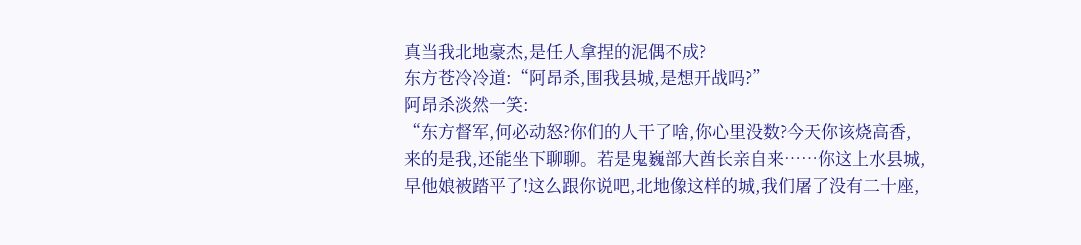真当我北地豪杰,是任人拿捏的泥偶不成?
东方苍冷冷道:“阿昂杀,围我县城,是想开战吗?”
阿昂杀淡然一笑:
“东方督军,何必动怒?你们的人干了啥,你心里没数?今天你该烧高香,来的是我,还能坐下聊聊。若是鬼巍部大酋长亲自来……你这上水县城,早他娘被踏平了!这么跟你说吧,北地像这样的城,我们屠了没有二十座,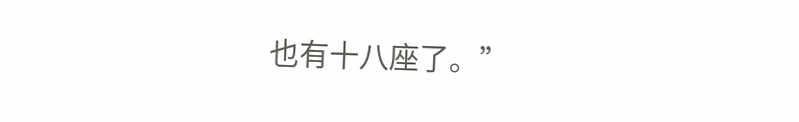也有十八座了。”